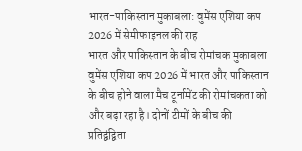भारत-पाकिस्तान मुकाबला: वुमेंस एशिया कप 2026 में सेमीफाइनल की राह
भारत और पाकिस्तान के बीच रोमांचक मुकाबला
वुमेंस एशिया कप 2026 में भारत और पाकिस्तान के बीच होने वाला मैच टूर्नामेंट की रोमांचकता को और बढ़ा रहा है। दोनों टीमों के बीच की प्रतिद्वंद्विता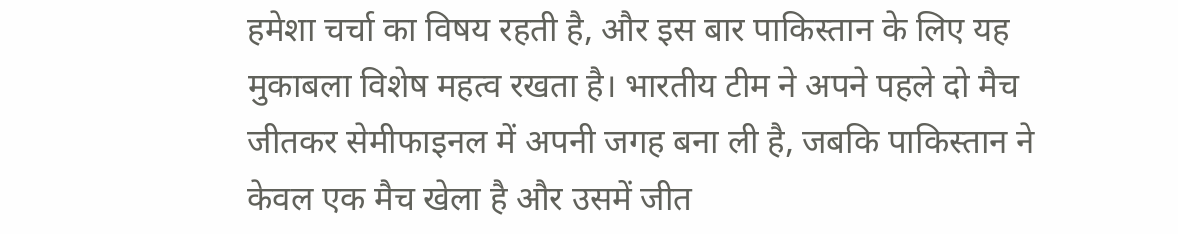हमेशा चर्चा का विषय रहती है, और इस बार पाकिस्तान के लिए यह मुकाबला विशेष महत्व रखता है। भारतीय टीम ने अपने पहले दो मैच जीतकर सेमीफाइनल में अपनी जगह बना ली है, जबकि पाकिस्तान ने केवल एक मैच खेला है और उसमें जीत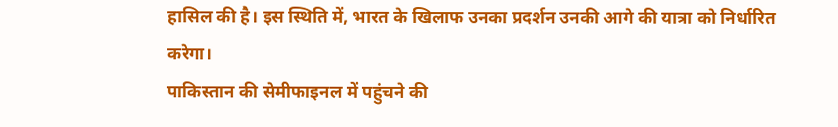हासिल की है। इस स्थिति में, भारत के खिलाफ उनका प्रदर्शन उनकी आगे की यात्रा को निर्धारित करेगा।
पाकिस्तान की सेमीफाइनल में पहुंचने की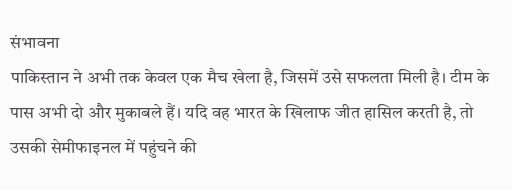संभावना
पाकिस्तान ने अभी तक केवल एक मैच खेला है, जिसमें उसे सफलता मिली है। टीम के पास अभी दो और मुकाबले हैं। यदि वह भारत के खिलाफ जीत हासिल करती है, तो उसकी सेमीफाइनल में पहुंचने की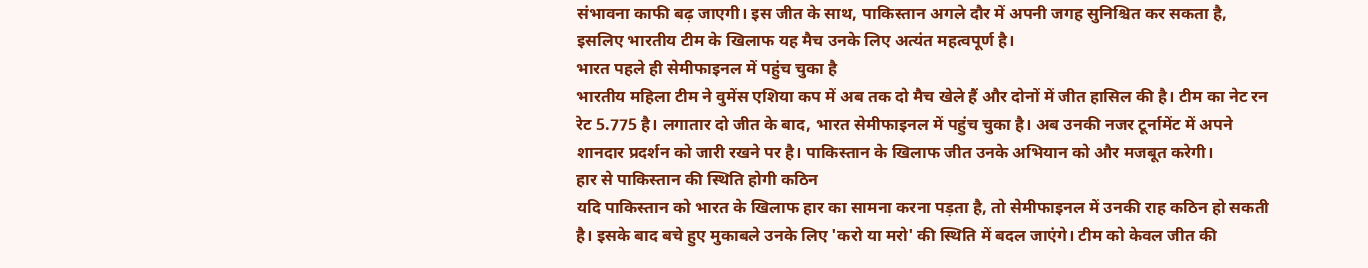संभावना काफी बढ़ जाएगी। इस जीत के साथ, पाकिस्तान अगले दौर में अपनी जगह सुनिश्चित कर सकता है, इसलिए भारतीय टीम के खिलाफ यह मैच उनके लिए अत्यंत महत्वपूर्ण है।
भारत पहले ही सेमीफाइनल में पहुंच चुका है
भारतीय महिला टीम ने वुमेंस एशिया कप में अब तक दो मैच खेले हैं और दोनों में जीत हासिल की है। टीम का नेट रन रेट 5.775 है। लगातार दो जीत के बाद, भारत सेमीफाइनल में पहुंच चुका है। अब उनकी नजर टूर्नामेंट में अपने शानदार प्रदर्शन को जारी रखने पर है। पाकिस्तान के खिलाफ जीत उनके अभियान को और मजबूत करेगी।
हार से पाकिस्तान की स्थिति होगी कठिन
यदि पाकिस्तान को भारत के खिलाफ हार का सामना करना पड़ता है, तो सेमीफाइनल में उनकी राह कठिन हो सकती है। इसके बाद बचे हुए मुकाबले उनके लिए 'करो या मरो' की स्थिति में बदल जाएंगे। टीम को केवल जीत की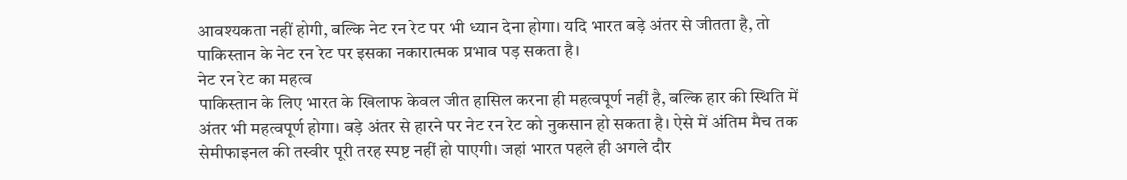आवश्यकता नहीं होगी, बल्कि नेट रन रेट पर भी ध्यान देना होगा। यदि भारत बड़े अंतर से जीतता है, तो पाकिस्तान के नेट रन रेट पर इसका नकारात्मक प्रभाव पड़ सकता है।
नेट रन रेट का महत्व
पाकिस्तान के लिए भारत के खिलाफ केवल जीत हासिल करना ही महत्वपूर्ण नहीं है, बल्कि हार की स्थिति में अंतर भी महत्वपूर्ण होगा। बड़े अंतर से हारने पर नेट रन रेट को नुकसान हो सकता है। ऐसे में अंतिम मैच तक सेमीफाइनल की तस्वीर पूरी तरह स्पष्ट नहीं हो पाएगी। जहां भारत पहले ही अगले दौर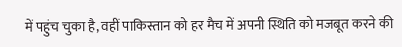में पहुंच चुका है, वहीं पाकिस्तान को हर मैच में अपनी स्थिति को मजबूत करने की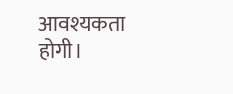आवश्यकता होगी।